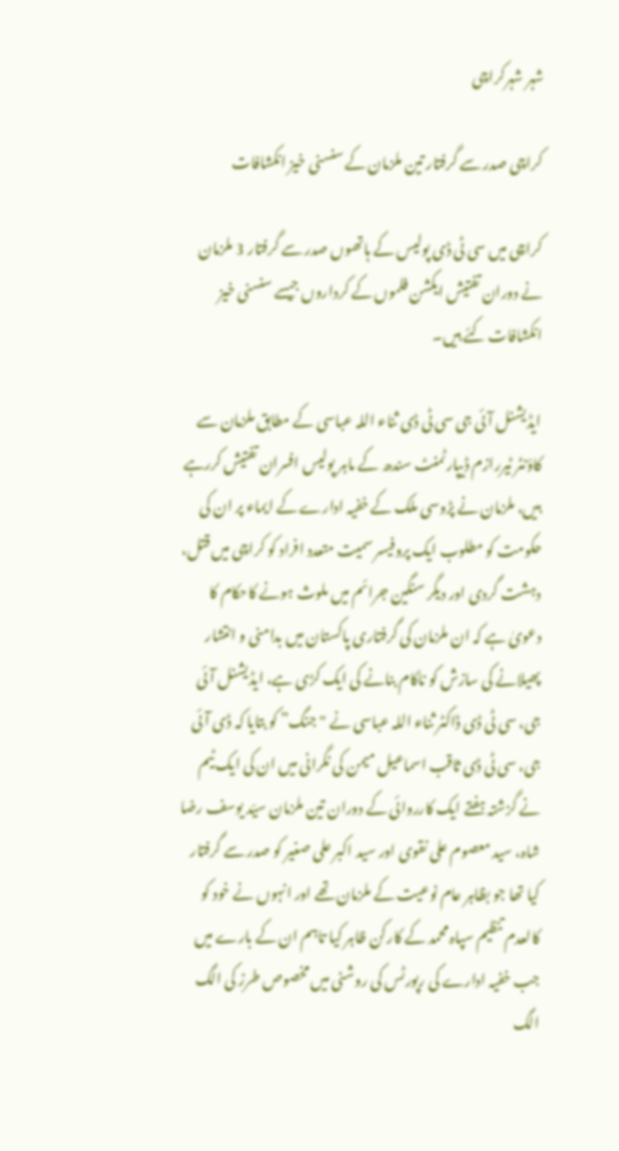شہر شہرکراچی

کراچی صدر سے گرفتار تین ملزمان کے سنسنی خیز انکشافات

کراچی میں سی ٹی ڈی پولیس کے ہاتھوں صدر سے گرفتار 3 ملزمان نے دوران تفتیش ایکشن فلموں کے کرداروں جیسے سنسنی خیز انکشافات کئے ہیں۔

ایڈیشنل آئی جی سی ٹی ڈی ثناء اللہ عباسی کے مطابق ملزمان سے کاؤنٹر ٹیررازم ڈیپارٹمنٹ سندھ کے ماہر پولیس افسران تفتیش کررہے ہیں، ملزمان نے پڑوسی ملک کے خفیہ ادارے کے ایماء پر ان کی حکومت کو مطلوب ایک پروفیسر سمیت متعدد افراد کو کراچی میں قتل، دہشت گردی اور دیگر سنگین جرائم میں ملوث ہونے کاحکام کا دعویٰ ہے کہ ان ملزمان کی گرفتاری پاکستان میں بدامنی و انتشار پھیلانے کی سازش کو ناکام بنانے کی ایک کڑی ہے، ایڈیشنل آئی جی، سی ٹی ڈی ڈاکٹر ثناء اللہ عباسی نے "جنگ” کو بتایا کہ ڈی آئی جی، سی ٹی ڈی ثاقب اسماعیل میمن کی نگرانی میں ان کی ایک ٹیم نے گزشتہ ہفتے ایک کارروائی کے دوران تین ملزمان سیّد یوسف رضا شاہ، سید معصوم علی نقوی اور سید اکبر علی صغیر کو صدر سے گرفتار کیا تھا جو بظاہر عام نوعیت کے ملزمان تھے اور انہوں نے خود کو کالعدم تنظیم سپاہ محمد کے کارکن ظاہر کیا تاہم ان کے بارے میں جب خفیہ ادارے کی رپورٹس کی روشنی میں مخصوص طرز کی الگ الگ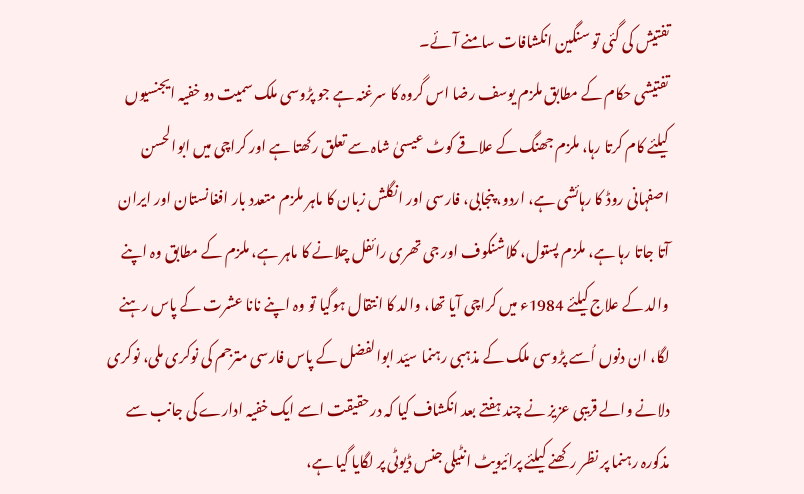تفتیش کی گئی تو سنگین انکشافات سامنے آئے۔
تفتیشی حکام کے مطابق ملزم یوسف رضا اس گروہ کا سرغنہ ہے جو پڑوسی ملک سمیت دو خفیہ ایجنسیوں کیلئے کام کرتا رہا، ملزم جھنگ کے علاقے کوٹ عیسیٰ شاہ سے تعلق رکھتا ہے اور کراچی میں ابوالحسن اصفہانی روڈ کا رہائشی ہے، اردو، پنجابی، فارسی اور انگلش زبان کا ماہر ملزم متعدد بار افغانستان اور ایران آتا جاتا رہا ہے، ملزم پستول، کلاشنکوف اور جی تھری رائفل چلانے کا ماہر ہے، ملزم کے مطابق وہ اپنے والد کے علاج کیلئے 1984ء میں کراچی آیا تھا، والد کا انتقال ہوگیا تو وہ اپنے نانا عشرت کے پاس رہنے لگا، ان دنوں اُسے پڑوسی ملک کے مذہبی رہنما سیّد ابوالفضل کے پاس فارسی مترجم کی نوکری ملی، نوکری دلانے والے قریبی عزیز نے چند ہفتے بعد انکشاف کیا کہ درحقیقت اسے ایک خفیہ ادارے کی جانب سے مذکورہ رہنما پر نظر رکھنے کیلئے پرائیویٹ انٹیلی جنس ڈیوٹی پر لگایا گیا ہے،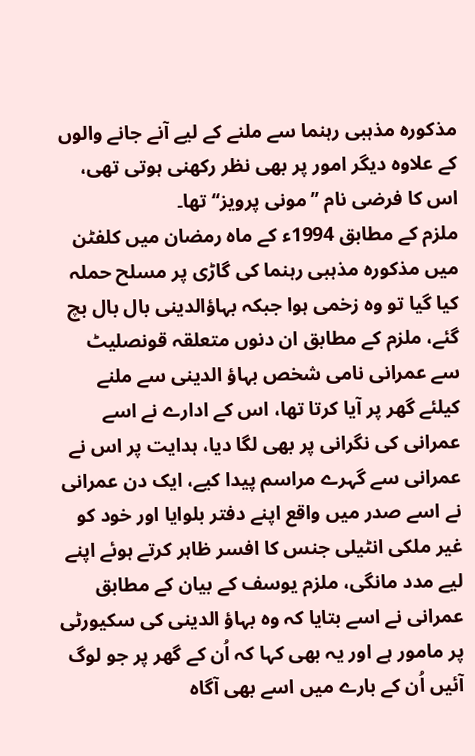مذکورہ مذہبی رہنما سے ملنے کے لیے آنے جانے والوں کے علاوہ دیگر امور پر بھی نظر رکھنی ہوتی تھی، اس کا فرضی نام ’’مونی پرویز‘‘ تھا۔
ملزم کے مطابق 1994ء کے ماہ رمضان میں کلفٹن میں مذکورہ مذہبی رہنما کی گاڑی پر مسلح حملہ کیا گیا تو وہ زخمی ہوا جبکہ بہاؤالدینی بال بال بچ گئے، ملزم کے مطابق ان دنوں متعلقہ قونصلیٹ سے عمرانی نامی شخص بہاؤ الدینی سے ملنے کیلئے گھر پر آیا کرتا تھا، اس کے ادارے نے اسے عمرانی کی نگرانی پر بھی لگا دیا، ہدایت پر اس نے عمرانی سے گہرے مراسم پیدا کیے، ایک دن عمرانی نے اسے صدر میں واقع اپنے دفتر بلوایا اور خود کو غیر ملکی انٹیلی جنس کا افسر ظاہر کرتے ہوئے اپنے لیے مدد مانگی، ملزم یوسف کے بیان کے مطابق عمرانی نے اسے بتایا کہ وہ بہاؤ الدینی کی سکیورٹی پر مامور ہے اور یہ بھی کہا کہ اُن کے گھر پر جو لوگ آئیں اُن کے بارے میں اسے بھی آگاہ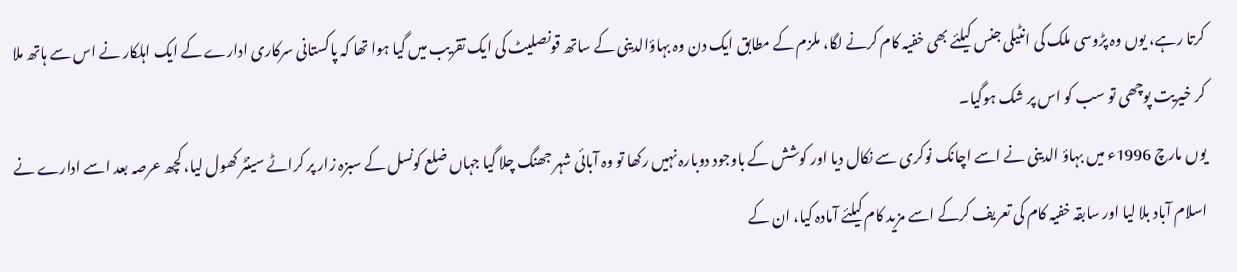کرتا رہے، یوں وہ پڑوسی ملک کی انٹیلی جنس کیلئے بھی خفیہ کام کرنے لگا، ملزم کے مطابق ایک دن وہ بہاؤالدینی کے ساتھ قونصلیٹ کی ایک تقریب میں گیا ہوا تھا کہ پاکستانی سرکاری ادارے کے ایک اہلکار نے اس سے ہاتھ ملا کر خیریت پوچھی تو سب کو اس پر شک ہوگیا۔
یوں مارچ 1996ء میں بہاؤ الدینی نے اسے اچانک نوکری سے نکال دیا اور کوشش کے باوجود دوبارہ نہیں رکھا تو وہ آبائی شہر جھنگ چلا گیا جہاں ضلع کونسل کے سبزہ زار پر کراٹے سینٹر کھول لیا، کچھ عرصہ بعد اسے ادارے نے اسلام آباد بلا لیا اور سابقہ خفیہ کام کی تعریف کرکے اسے مزید کام کیلئے آمادہ کیا، ان کے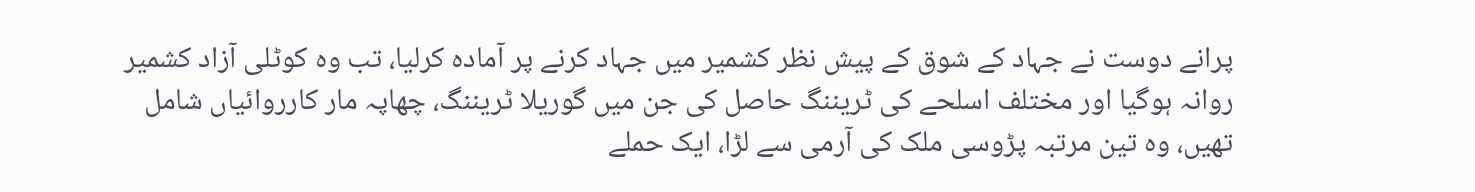پرانے دوست نے جہاد کے شوق کے پیش نظر کشمیر میں جہاد کرنے پر آمادہ کرلیا، تب وہ کوٹلی آزاد کشمیر روانہ ہوگیا اور مختلف اسلحے کی ٹریننگ حاصل کی جن میں گوریلا ٹریننگ، چھاپہ مار کارروائیاں شامل تھیں، وہ تین مرتبہ پڑوسی ملک کی آرمی سے لڑا، ایک حملے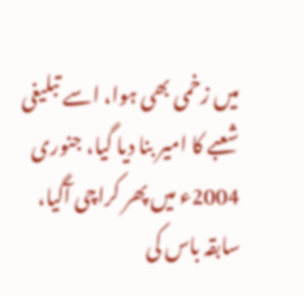میں زخمی بھی ہوا، اسے تبلیغی شعبے کا امیر بنا دیا گیا، جنوری 2004ء میں پھر کراچی آگیا، سابقہ باس کی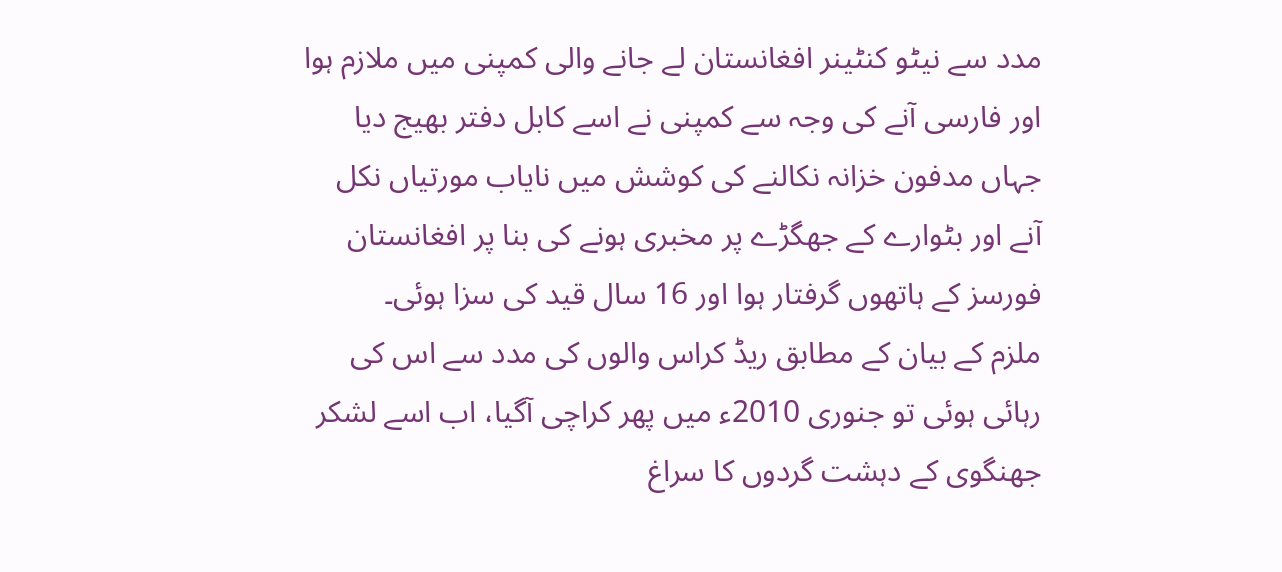مدد سے نیٹو کنٹینر افغانستان لے جانے والی کمپنی میں ملازم ہوا اور فارسی آنے کی وجہ سے کمپنی نے اسے کابل دفتر بھیج دیا جہاں مدفون خزانہ نکالنے کی کوشش میں نایاب مورتیاں نکل آنے اور بٹوارے کے جھگڑے پر مخبری ہونے کی بنا پر افغانستان فورسز کے ہاتھوں گرفتار ہوا اور 16 سال قید کی سزا ہوئی۔
ملزم کے بیان کے مطابق ریڈ کراس والوں کی مدد سے اس کی رہائی ہوئی تو جنوری 2010ء میں پھر کراچی آگیا، اب اسے لشکر جھنگوی کے دہشت گردوں کا سراغ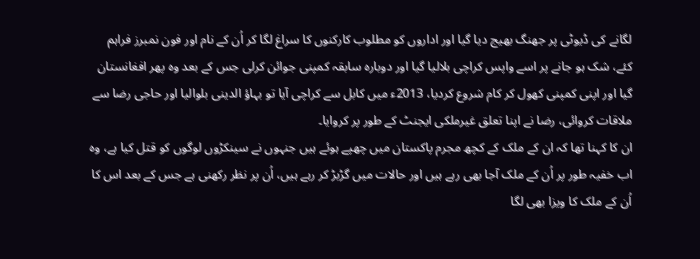لگانے کی ڈیوٹی پر جھنگ بھیج دیا گیا اور اداروں کو مطلوب کارکنوں کا سراغ لگا کر اُن کے نام اور فون نمبرز فراہم کئے، شک ہو جانے پر اسے واپس کراچی بلالیا گیا اور دوبارہ سابقہ کمپنی جوائن کرلی جس کے بعد وہ پھر افغانستان گیا اور اپنی کمپنی کھول کر کام شروع کردیا، 2013ء میں کابل سے کراچی آیا تو بہاؤ الدینی بلوالیا اور حاجی رضا سے ملاقات کروائی، رضا نے اپنا تعلق غیرملکی ایجنٹ کے طور پر کروایا۔
ان کا کہنا تھا کہ ان کے ملک کے کچھ مجرم پاکستان میں چھپے ہوئے ہیں جنہوں نے سینکڑوں لوگوں کو قتل کیا ہے، وہ اب خفیہ طور پر اُن کے ملک آجا بھی رہے ہیں اور حالات میں گڑبڑ کر رہے ہیں، اُن پر نظر رکھنی ہے جس کے بعد اس کا اُن کے ملک کا ویزا بھی لگا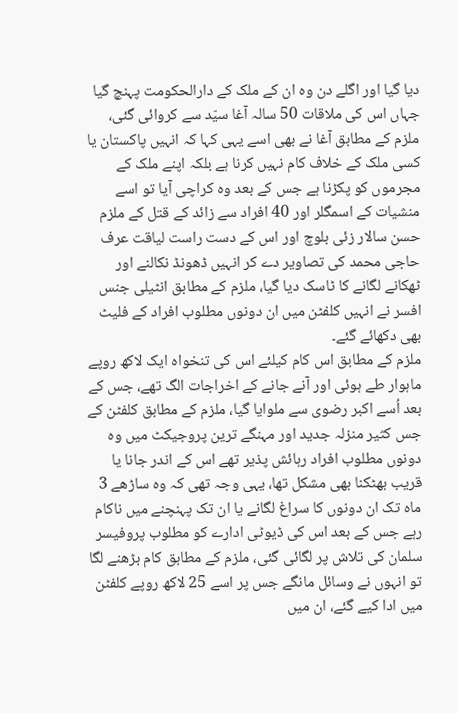دیا گیا اور اگلے دن وہ ان کے ملک کے دارالحکومت پہنچ گیا جہاں اس کی ملاقات 50 سالہ آغا سیّد سے کروائی گئی، ملزم کے مطابق آغا نے بھی اسے یہی کہا کہ انہیں پاکستان یا کسی ملک کے خلاف کام نہیں کرنا ہے بلکہ اپنے ملک کے مجرموں کو پکڑنا ہے جس کے بعد وہ کراچی آیا تو اسے منشیات کے اسمگلر اور 40 افراد سے زائد کے قتل کے ملزم حسن سالار زئی بلوچ اور اس کے دست راست لیاقت عرف حاجی محمد کی تصاویر دے کر انہیں ڈھونڈ نکالنے اور ٹھکانے لگانے کا ٹاسک دیا گیا، ملزم کے مطابق انٹیلی جنس افسر نے انہیں کلفٹن میں ان دونوں مطلوب افراد کے فلیٹ بھی دکھائے گئے۔
ملزم کے مطابق اس کام کیلئے اس کی تنخواہ ایک لاکھ روپے ماہوار طے ہوئی اور آنے جانے کے اخراجات الگ تھے، جس کے بعد اُسے اکبر رضوی سے ملوایا گیا، ملزم کے مطابق کلفٹن کے جس کثیر منزلہ جدید اور مہنگے ترین پروجیکٹ میں وہ دونوں مطلوب افراد رہائش پذیر تھے اس کے اندر جانا یا قریب بھٹکنا بھی مشکل تھا، یہی وجہ تھی کہ وہ ساڑھے 3 ماہ تک ان دونوں کا سراغ لگانے یا ان تک پہنچنے میں ناکام رہے جس کے بعد اس کی ڈیوٹی ادارے کو مطلوب پروفیسر سلمان کی تلاش پر لگائی گئی، ملزم کے مطابق کام بڑھنے لگا تو انہوں نے وسائل مانگے جس پر اسے 25 لاکھ روپے کلفٹن میں ادا کیے گئے، ان میں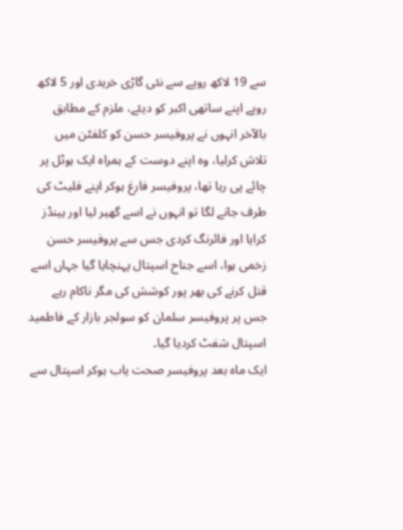سے 19 لاکھ روپے سے نئی گاڑی خریدی اور 5 لاکھ روپے اپنے ساتھی اکبر کو دیئے، ملزم کے مطابق بالآخر انہوں نے پروفیسر حسن کو کلفٹن میں تلاش کرلیا، وہ اپنے دوست کے ہمراہ ایک ہوٹل پر چائے پی رہا تھا، پروفیسر فارغ ہوکر اپنے فلیٹ کی طرف جانے لگا تو انہوں نے اسے گھیر لیا اور ہینڈز کرایا اور فائرنگ کردی جس سے پروفیسر حسن زخمی ہوا، اسے جناح اسپتال پہنچایا گیا جہاں اسے قتل کرنے کی بھر پور کوشش کی مگر ناکام رہے جس پر پروفیسر سلمان کو سولجر بازار کے فاطمید اسپتال شفٹ کردیا گیا۔
ایک ماہ بعد پروفیسر صحت یاب ہوکر اسپتال سے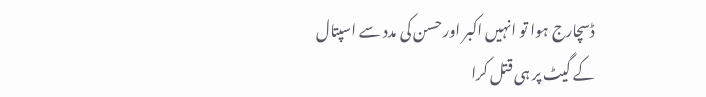ڈسچارج ہوا تو انہیں اکبر اور حسن کی مدد سے اسپتال کے گیٹ پر ہی قتل کرا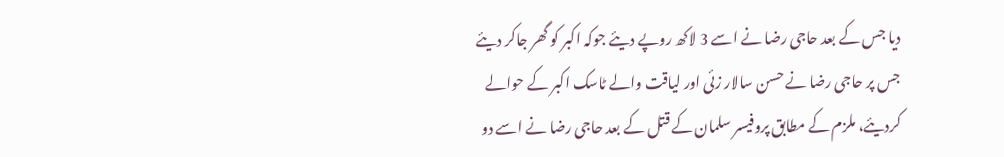دیا جس کے بعد حاجی رضا نے اسے 3 لاکھ روپے دیئے جوکہ اکبر کو گھر جاکر دیئے جس پر حاجی رضا نے حسن سالار زئی اور لیاقت والے ٹاسک اکبر کے حوالے کردیئے، ملزم کے مطابق پروفیسر سلمان کے قتل کے بعد حاجی رضا نے اسے دو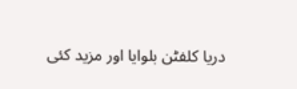دریا کلفٹن بلوایا اور مزید کئی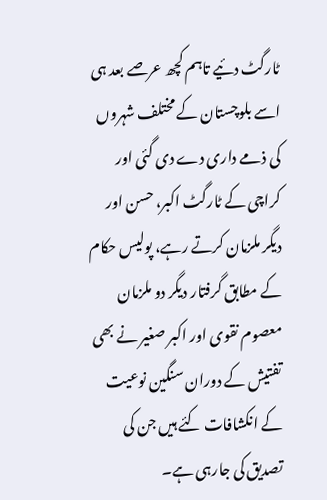ٹارگٹ دئیے تاہم کچھ عرصے بعد ہی اسے بلوچستان کے مختلف شہروں کی ذمے داری دے دی گئی اور کراچی کے ٹارگٹ اکبر، حسن اور دیگر ملزمان کرتے رہے، پولیس حکام کے مطابق گرفتار دیگر دو ملزمان معصوم نقوی اور اکبر صغیر نے بھی تفتیش کے دوران سنگین نوعیت کے انکشافات کئے ہیں جن کی تصدیق کی جارہی ہے۔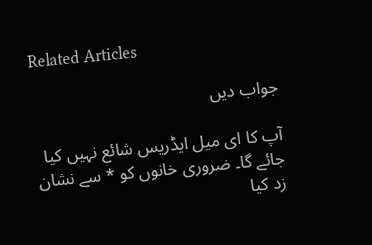Related Articles

جواب دیں

آپ کا ای میل ایڈریس شائع نہیں کیا جائے گا۔ ضروری خانوں کو * سے نشان زد کیا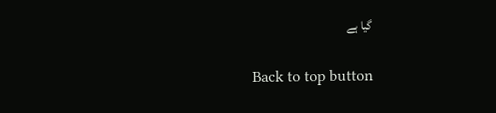گیا ہے

Back to top button